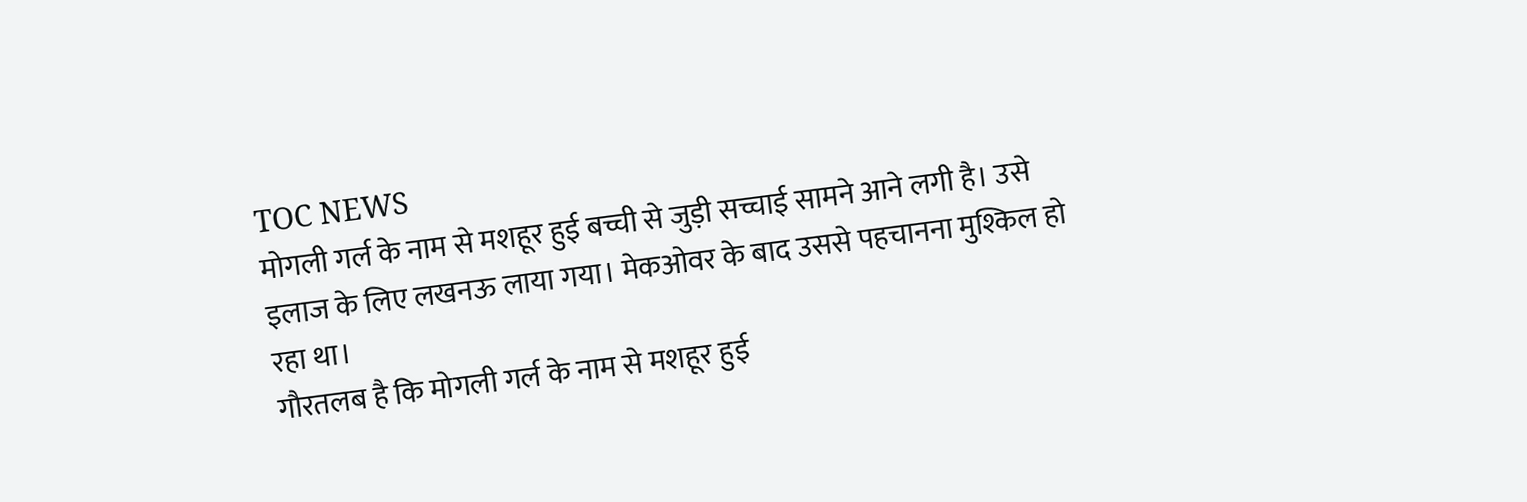TOC NEWS
मोगली गर्ल के नाम से मशहूर हुई बच्ची से जुड़ी सच्चाई सामने आने लगी है। उसे इलाज के लिए लखनऊ लाया गया। मेकओवर के बाद उससे पहचानना मुश्किल हो रहा था।
गौरतलब है कि मोगली गर्ल के नाम से मशहूर हुई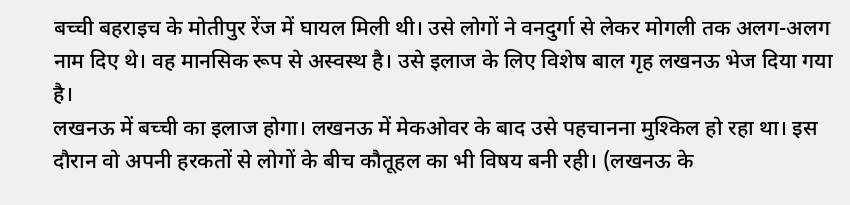बच्ची बहराइच के मोतीपुर रेंज में घायल मिली थी। उसे लोगों ने वनदुर्गा से लेकर मोगली तक अलग-अलग नाम दिए थे। वह मानसिक रूप से अस्वस्थ है। उसे इलाज के लिए विशेष बाल गृह लखनऊ भेज दिया गया है।
लखनऊ में बच्ची का इलाज होगा। लखनऊ में मेकओवर के बाद उसे पहचानना मुश्किल हो रहा था। इस दौरान वो अपनी हरकतों से लोगों के बीच कौतूहल का भी विषय बनी रही। (लखनऊ के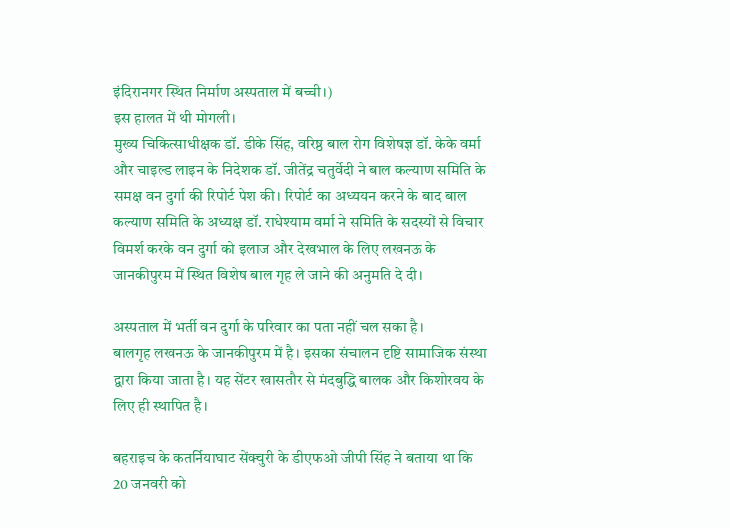इंदिरानगर स्थित निर्माण अस्पताल में बच्ची।)
इस हालत में थी मोगली।
मुख्य चिकित्साधीक्षक डॉ. डीके सिंह, वरिष्ठ बाल रोग विशेषज्ञ डॉ. केके वर्मा और चाइल्ड लाइन के निदेशक डॉ. जीतेंद्र चतुर्वेदी ने बाल कल्याण समिति के समक्ष वन दुर्गा की रिपोर्ट पेश की। रिपोर्ट का अध्ययन करने के बाद बाल कल्याण समिति के अध्यक्ष डॉ. राधेश्याम वर्मा ने समिति के सदस्यों से विचार विमर्श करके वन दुर्गा को इलाज और देखभाल के लिए लखनऊ के जानकीपुरम में स्थित विशेष बाल गृह ले जाने की अनुमति दे दी।

अस्पताल में भर्ती वन दुर्गा के परिवार का पता नहीं चल सका है।
बालगृह लखनऊ के जानकीपुरम में है। इसका संचालन दृष्टि सामाजिक संस्था द्वारा किया जाता है। यह सेंटर खासतौर से मंदबुद्धि बालक और किशोरवय के लिए ही स्थापित है।

बहराइच के कतर्नियाघाट सेंक्चुरी के डीएफओ जीपी सिंह ने बताया था कि 20 जनवरी को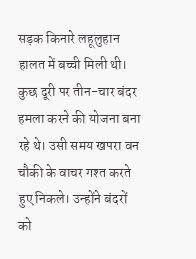सड़क किनारे लहूलुहान हालत में बच्ची मिली थी।
कुछ दूरी पर तीन-चार बंदर हमला करने की योजना बना रहे थे। उसी समय खपरा वन चौकी के वाचर गश्त करते हुए निकले। उन्होंने बंदरों को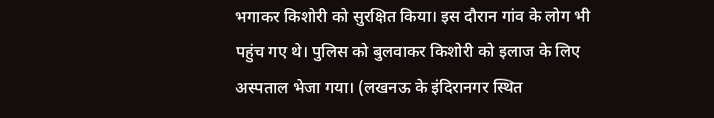भगाकर किशोरी को सुरक्षित किया। इस दौरान गांव के लोग भी पहुंच गए थे। पुलिस को बुलवाकर किशोरी को इलाज के लिए अस्पताल भेजा गया। (लखनऊ के इंदिरानगर स्थित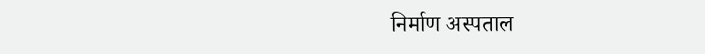निर्माण अस्पताल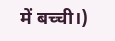में बच्ची।)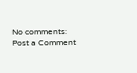No comments:
Post a Comment